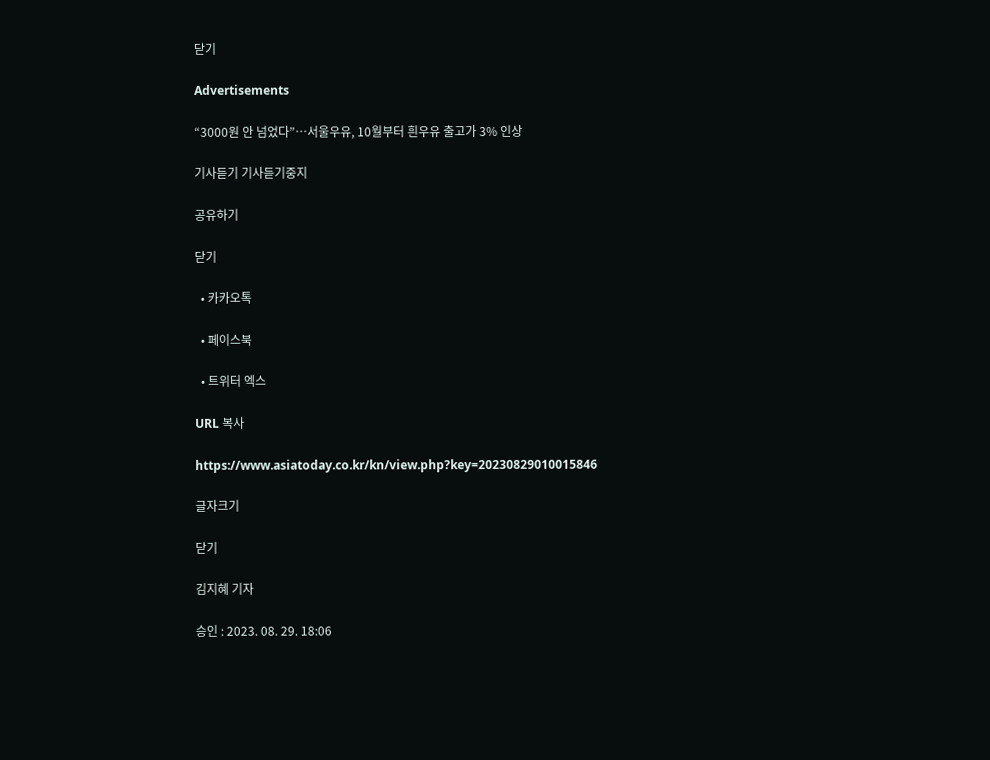닫기

Advertisements

“3000원 안 넘었다”…서울우유, 10월부터 흰우유 출고가 3% 인상

기사듣기 기사듣기중지

공유하기

닫기

  • 카카오톡

  • 페이스북

  • 트위터 엑스

URL 복사

https://www.asiatoday.co.kr/kn/view.php?key=20230829010015846

글자크기

닫기

김지혜 기자

승인 : 2023. 08. 29. 18:06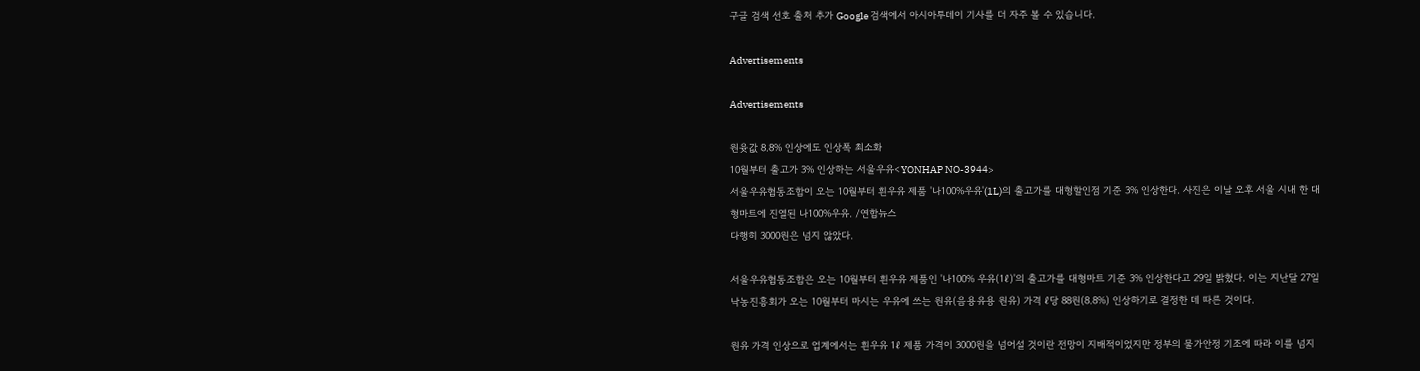구글 검색 선호 출처 추가 Google 검색에서 아시아투데이 기사를 더 자주 볼 수 있습니다.

Advertisements

Advertisements

원윳값 8.8% 인상에도 인상폭 최소화
10월부터 출고가 3% 인상하는 서울우유<YONHAP NO-3944>
서울우유협동조합이 오는 10월부터 흰우유 제품 '나100%우유'(1L)의 출고가를 대형할인점 기준 3% 인상한다. 사진은 이날 오후 서울 시내 한 대형마트에 진열된 나100%우유. /연합뉴스
다행히 3000원은 넘지 않았다.

서울우유협동조합은 오는 10월부터 흰우유 제품인 '나100% 우유(1ℓ)'의 출고가를 대형마트 기준 3% 인상한다고 29일 밝혔다. 이는 지난달 27일 낙농진흥회가 오는 10월부터 마시는 우유에 쓰는 원유(음용유용 원유) 가격 ℓ당 88원(8.8%) 인상하기로 결정한 데 따른 것이다.

원유 가격 인상으로 업계에서는 흰우유 1ℓ 제품 가격이 3000원을 넘어설 것이란 전망이 지배적이었지만 정부의 물가안정 기조에 따라 이를 넘지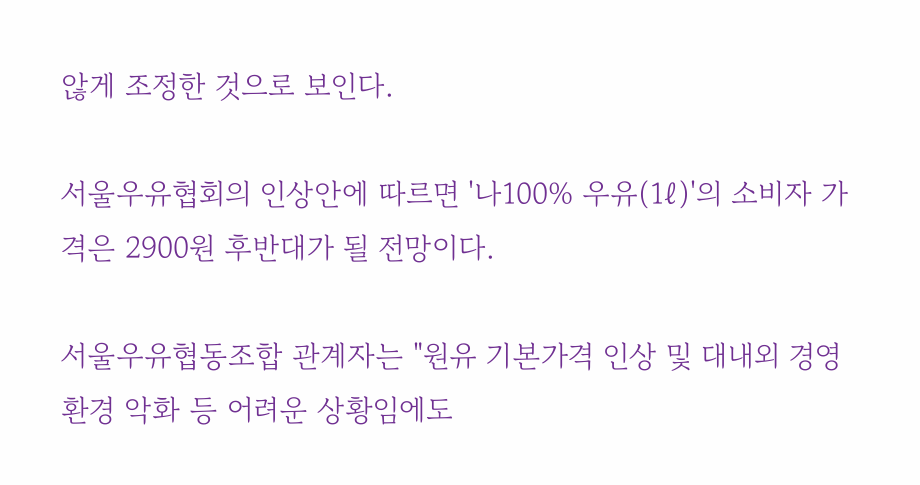않게 조정한 것으로 보인다.

서울우유협회의 인상안에 따르면 '나100% 우유(1ℓ)'의 소비자 가격은 2900원 후반대가 될 전망이다.

서울우유협동조합 관계자는 "원유 기본가격 인상 및 대내외 경영환경 악화 등 어려운 상황임에도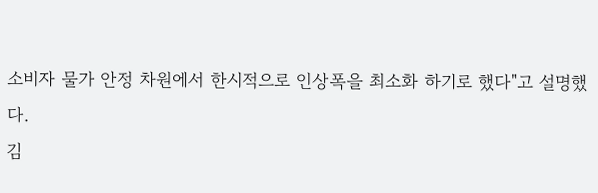소비자 물가 안정 차원에서 한시적으로 인상폭을 최소화 하기로 했다"고 설명했다.
김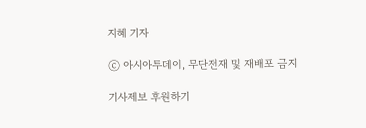지혜 기자

ⓒ 아시아투데이, 무단전재 및 재배포 금지

기사제보 후원하기